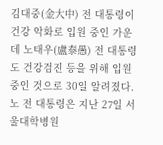김대중(金大中) 전 대통령이 건강 악화로 입원 중인 가운데 노태우(盧泰愚) 전 대통령도 건강검진 등을 위해 입원 중인 것으로 30일 알려졌다. 노 전 대통령은 지난 27일 서울대학병원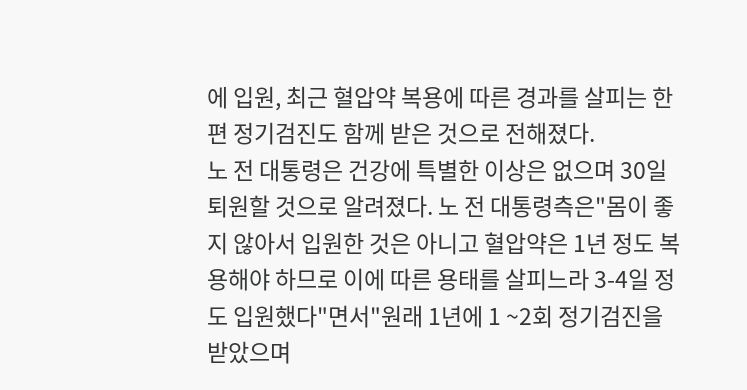에 입원, 최근 혈압약 복용에 따른 경과를 살피는 한편 정기검진도 함께 받은 것으로 전해졌다.
노 전 대통령은 건강에 특별한 이상은 없으며 30일 퇴원할 것으로 알려졌다. 노 전 대통령측은"몸이 좋지 않아서 입원한 것은 아니고 혈압약은 1년 정도 복용해야 하므로 이에 따른 용태를 살피느라 3-4일 정도 입원했다"면서"원래 1년에 1 ~2회 정기검진을 받았으며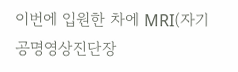이번에 입원한 차에 MRI(자기공명영상진단장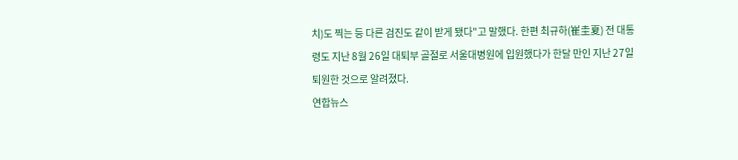치)도 찍는 등 다른 검진도 같이 받게 됐다"고 말했다. 한편 최규하(崔圭夏) 전 대통령도 지난 8월 26일 대퇴부 골절로 서울대병원에 입원했다가 한달 만인 지난 27일 퇴원한 것으로 알려졌다.
연합뉴스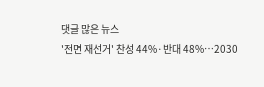댓글 많은 뉴스
'전면 재선거' 찬성 44%·반대 48%…2030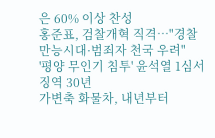은 60% 이상 찬성
홍준표, 검찰개혁 직격…"경찰 만능시대·범죄자 천국 우려"
'평양 무인기 침투' 윤석열 1심서 징역 30년
가변축 화물차, 내년부터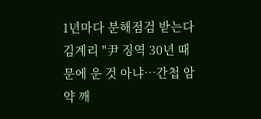1년마다 분해점검 받는다
김계리 "尹 징역 30년 때문에 운 것 아냐…간첩 암약 깨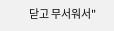닫고 무서워서"